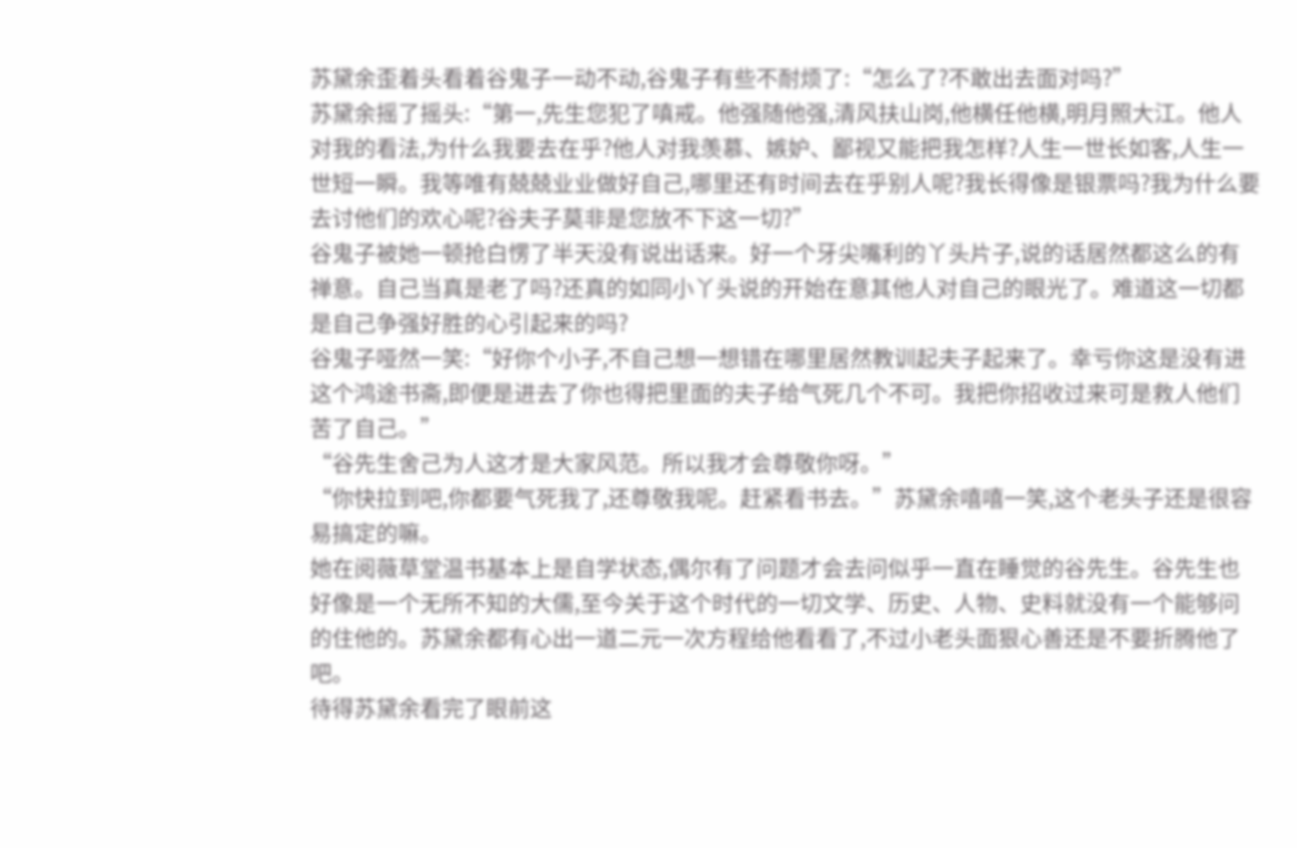苏黛余歪着头看着谷鬼子一动不动,谷鬼子有些不耐烦了:“怎么了?不敢出去面对吗?”
苏黛余摇了摇头:“第一,先生您犯了嗔戒。他强随他强,清风扶山岗,他横任他横,明月照大江。他人对我的看法,为什么我要去在乎?他人对我羡慕、嫉妒、鄙视又能把我怎样?人生一世长如客,人生一世短一瞬。我等唯有兢兢业业做好自己,哪里还有时间去在乎别人呢?我长得像是银票吗?我为什么要去讨他们的欢心呢?谷夫子莫非是您放不下这一切?”
谷鬼子被她一顿抢白愣了半天没有说出话来。好一个牙尖嘴利的丫头片子,说的话居然都这么的有禅意。自己当真是老了吗?还真的如同小丫头说的开始在意其他人对自己的眼光了。难道这一切都是自己争强好胜的心引起来的吗?
谷鬼子哑然一笑:“好你个小子,不自己想一想错在哪里居然教训起夫子起来了。幸亏你这是没有进这个鸿途书斋,即便是进去了你也得把里面的夫子给气死几个不可。我把你招收过来可是救人他们苦了自己。”
“谷先生舍己为人这才是大家风范。所以我才会尊敬你呀。”
“你快拉到吧,你都要气死我了,还尊敬我呢。赶紧看书去。”苏黛余嘻嘻一笑,这个老头子还是很容易搞定的嘛。
她在阅薇草堂温书基本上是自学状态,偶尔有了问题才会去问似乎一直在睡觉的谷先生。谷先生也好像是一个无所不知的大儒,至今关于这个时代的一切文学、历史、人物、史料就没有一个能够问的住他的。苏黛余都有心出一道二元一次方程给他看看了,不过小老头面狠心善还是不要折腾他了吧。
待得苏黛余看完了眼前这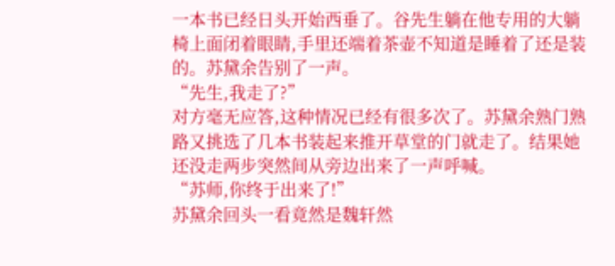一本书已经日头开始西垂了。谷先生躺在他专用的大躺椅上面闭着眼睛,手里还端着茶壶不知道是睡着了还是装的。苏黛余告别了一声。
“先生,我走了?”
对方毫无应答,这种情况已经有很多次了。苏黛余熟门熟路又挑选了几本书装起来推开草堂的门就走了。结果她还没走两步突然间从旁边出来了一声呼喊。
“苏师,你终于出来了!”
苏黛余回头一看竟然是魏轩然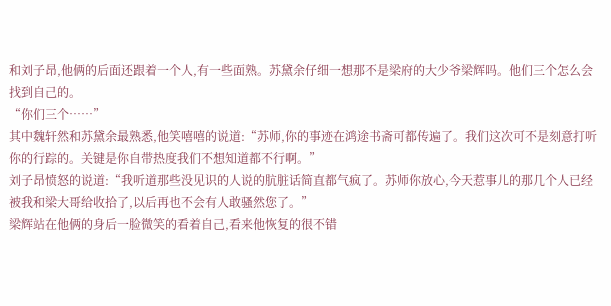和刘子昂,他俩的后面还跟着一个人,有一些面熟。苏黛余仔细一想那不是梁府的大少爷梁辉吗。他们三个怎么会找到自己的。
“你们三个……”
其中魏轩然和苏黛余最熟悉,他笑嘻嘻的说道:“苏师,你的事迹在鸿途书斋可都传遍了。我们这次可不是刻意打听你的行踪的。关键是你自带热度我们不想知道都不行啊。”
刘子昂愤怒的说道:“我听道那些没见识的人说的肮脏话简直都气疯了。苏师你放心,今天惹事儿的那几个人已经被我和梁大哥给收拾了,以后再也不会有人敢骚然您了。”
梁辉站在他俩的身后一脸微笑的看着自己,看来他恢复的很不错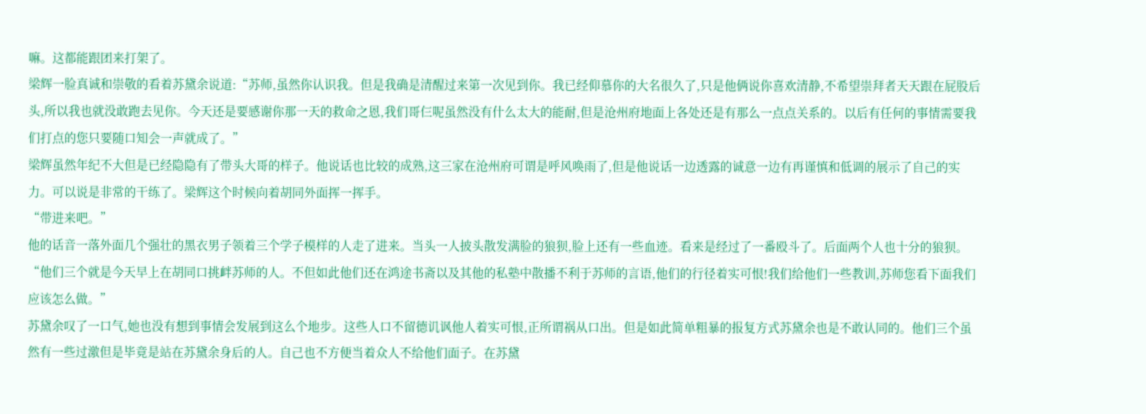嘛。这都能跟团来打架了。
梁辉一脸真诚和崇敬的看着苏黛余说道:“苏师,虽然你认识我。但是我确是清醒过来第一次见到你。我已经仰慕你的大名很久了,只是他俩说你喜欢清静,不希望崇拜者天天跟在屁股后头,所以我也就没敢跑去见你。今天还是要感谢你那一天的救命之恩,我们哥仨呢虽然没有什么太大的能耐,但是沧州府地面上各处还是有那么一点点关系的。以后有任何的事情需要我们打点的您只要随口知会一声就成了。”
梁辉虽然年纪不大但是已经隐隐有了带头大哥的样子。他说话也比较的成熟,这三家在沧州府可谓是呼风唤雨了,但是他说话一边透露的诚意一边有再谨慎和低调的展示了自己的实力。可以说是非常的干练了。梁辉这个时候向着胡同外面挥一挥手。
“带进来吧。”
他的话音一落外面几个强壮的黑衣男子领着三个学子模样的人走了进来。当头一人披头散发满脸的狼狈,脸上还有一些血迹。看来是经过了一番殴斗了。后面两个人也十分的狼狈。
“他们三个就是今天早上在胡同口挑衅苏师的人。不但如此他们还在鸿途书斋以及其他的私塾中散播不利于苏师的言语,他们的行径着实可恨!我们给他们一些教训,苏师您看下面我们应该怎么做。”
苏黛余叹了一口气,她也没有想到事情会发展到这么个地步。这些人口不留德讥讽他人着实可恨,正所谓祸从口出。但是如此简单粗暴的报复方式苏黛余也是不敢认同的。他们三个虽然有一些过激但是毕竟是站在苏黛余身后的人。自己也不方便当着众人不给他们面子。在苏黛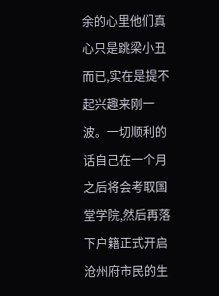余的心里他们真心只是跳梁小丑而已,实在是提不起兴趣来刚一波。一切顺利的话自己在一个月之后将会考取国堂学院,然后再落下户籍正式开启沧州府市民的生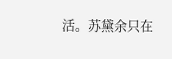活。苏黛余只在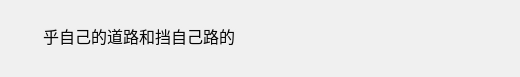乎自己的道路和挡自己路的